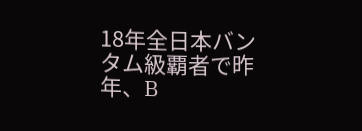18年全日本バンタム級覇者で昨年、B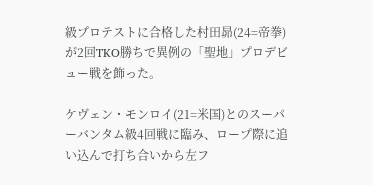級プロテストに合格した村田昴(24=帝拳)が2回TKO勝ちで異例の「聖地」プロデビュー戦を飾った。

ケヴェン・モンロイ(21=米国)とのスーパーバンタム級4回戦に臨み、ロープ際に追い込んで打ち合いから左フ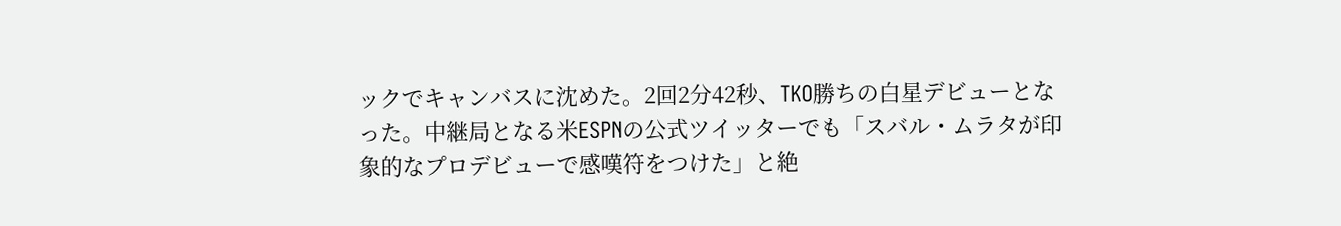ックでキャンバスに沈めた。2回2分42秒、TKO勝ちの白星デビューとなった。中継局となる米ESPNの公式ツイッターでも「スバル・ムラタが印象的なプロデビューで感嘆符をつけた」と絶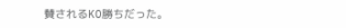賛されるKO勝ちだった。